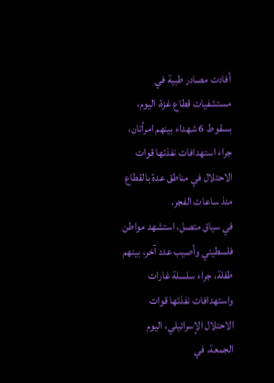أفادت مصادر طبية في مستشفيات قطاع غزة، اليوم، بسقوط 6 شهداء بينهم امرأتان، جراء استهدافات نفذتها قوات الاحتلال في مناطق عدة بالقطاع منذ ساعات الفجر.
في سياق متصل، استشهد مواطن فلسطيني وأصيب عدد آخر، بينهم طفلة، جراء سلسلة غارات واستهدافات نفذتها قوات الاحتلال الإسرائيلي، اليوم الجمعة، في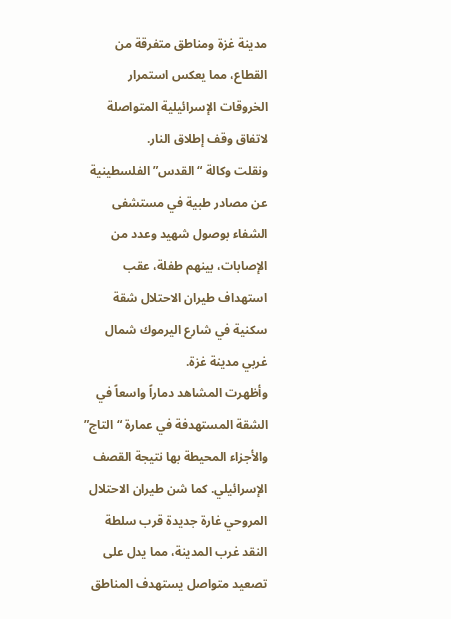مدينة غزة ومناطق متفرقة من القطاع، مما يعكس استمرار الخروقات الإسرائيلية المتواصلة لاتفاق وقف إطلاق النار.
ونقلت وكالة “القدس” الفلسطينية عن مصادر طبية في مستشفى الشفاء بوصول شهيد وعدد من الإصابات، بينهم طفلة، عقب استهداف طيران الاحتلال شقة سكنية في شارع اليرموك شمال غربي مدينة غزة.
وأظهرت المشاهد دماراً واسعاً في الشقة المستهدفة في عمارة “التاج” والأجزاء المحيطة بها نتيجة القصف الإسرائيلي. كما شن طيران الاحتلال المروحي غارة جديدة قرب سلطة النقد غرب المدينة، مما يدل على تصعيد متواصل يستهدف المناطق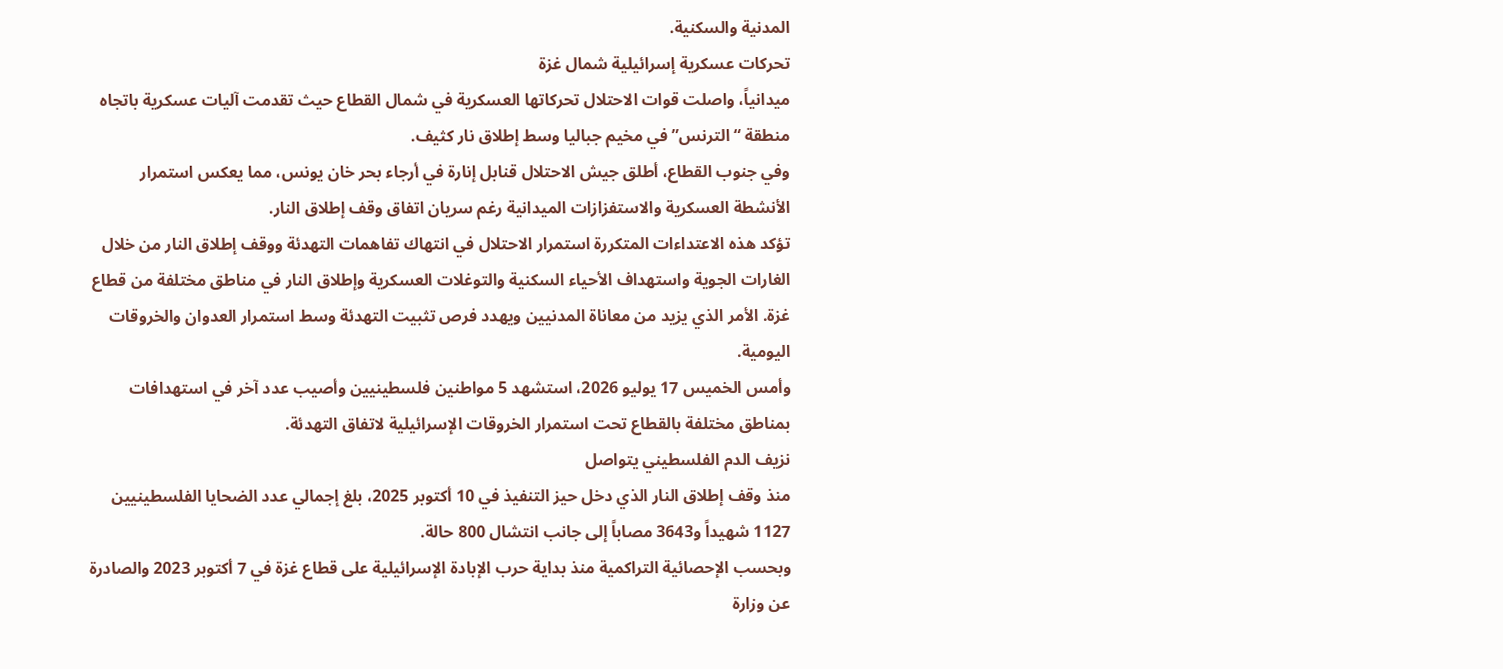المدنية والسكنية.
تحركات عسكرية إسرائيلية شمال غزة
ميدانياً، واصلت قوات الاحتلال تحركاتها العسكرية في شمال القطاع حيث تقدمت آليات عسكرية باتجاه منطقة “الترنس” في مخيم جباليا وسط إطلاق نار كثيف.
وفي جنوب القطاع، أطلق جيش الاحتلال قنابل إنارة في أرجاء بحر خان يونس، مما يعكس استمرار الأنشطة العسكرية والاستفزازات الميدانية رغم سريان اتفاق وقف إطلاق النار.
تؤكد هذه الاعتداءات المتكررة استمرار الاحتلال في انتهاك تفاهمات التهدئة ووقف إطلاق النار من خلال الغارات الجوية واستهداف الأحياء السكنية والتوغلات العسكرية وإطلاق النار في مناطق مختلفة من قطاع غزة. الأمر الذي يزيد من معاناة المدنيين ويهدد فرص تثبيت التهدئة وسط استمرار العدوان والخروقات اليومية.
وأمس الخميس 17 يوليو 2026، استشهد 5 مواطنين فلسطينيين وأصيب عدد آخر في استهدافات بمناطق مختلفة بالقطاع تحت استمرار الخروقات الإسرائيلية لاتفاق التهدئة.
نزيف الدم الفلسطيني يتواصل
منذ وقف إطلاق النار الذي دخل حيز التنفيذ في 10 أكتوبر 2025، بلغ إجمالي عدد الضحايا الفلسطينيين 1127 شهيداً و3643 مصاباً إلى جانب انتشال 800 حالة.
وبحسب الإحصائية التراكمية منذ بداية حرب الإبادة الإسرائيلية على قطاع غزة في 7 أكتوبر 2023 والصادرة عن وزارة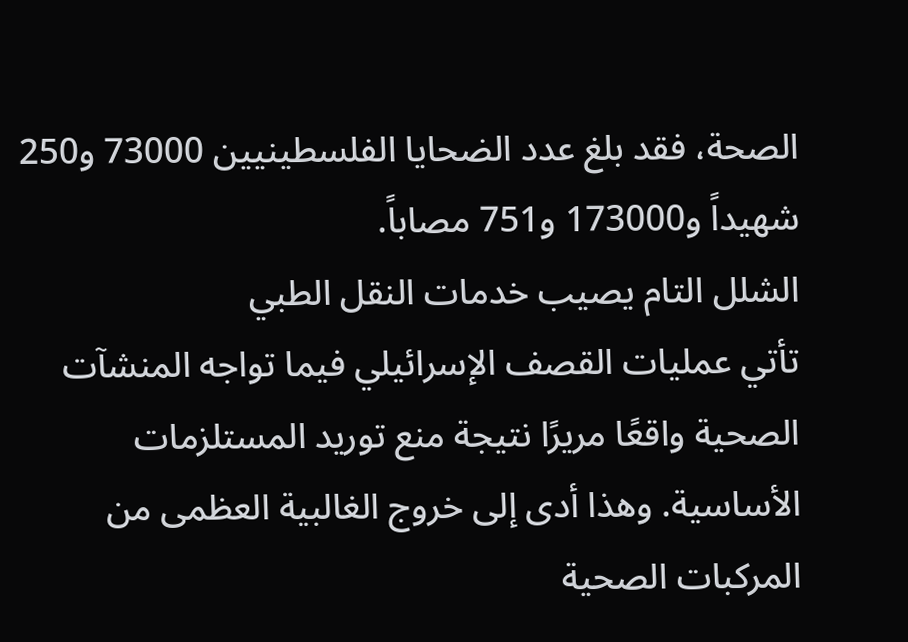الصحة، فقد بلغ عدد الضحايا الفلسطينيين 73000 و250 شهيداً و173000 و751 مصاباً.
الشلل التام يصيب خدمات النقل الطبي
تأتي عمليات القصف الإسرائيلي فيما تواجه المنشآت الصحية واقعًا مريرًا نتيجة منع توريد المستلزمات الأساسية. وهذا أدى إلى خروج الغالبية العظمى من المركبات الصحية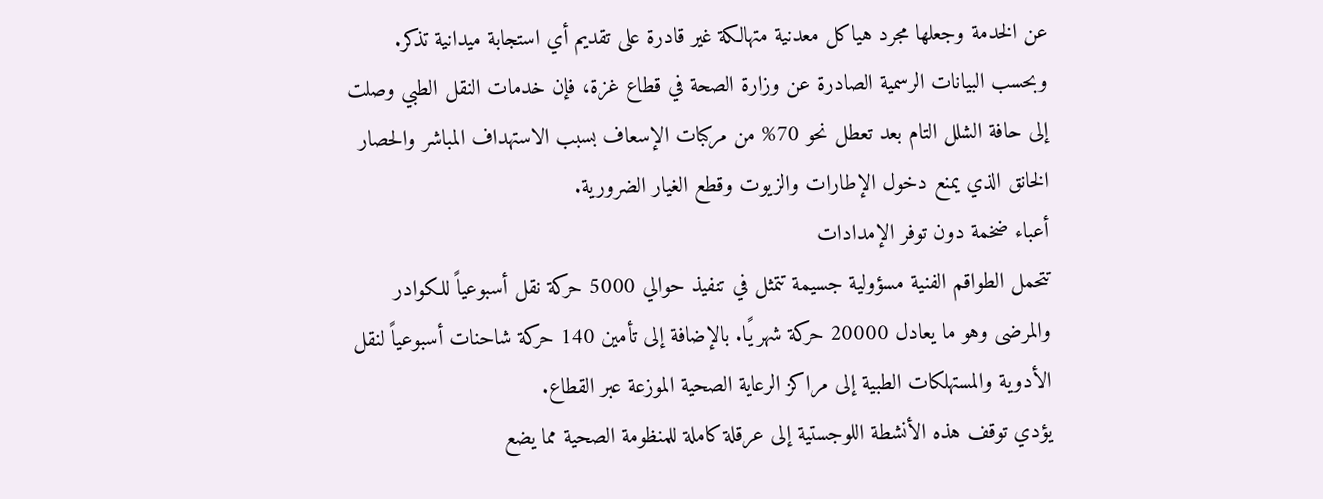عن الخدمة وجعلها مجرد هياكل معدنية متهالكة غير قادرة على تقديم أي استجابة ميدانية تذكر.
وبحسب البيانات الرسمية الصادرة عن وزارة الصحة في قطاع غزة، فإن خدمات النقل الطبي وصلت إلى حافة الشلل التام بعد تعطل نحو 70% من مركبات الإسعاف بسبب الاستهداف المباشر والحصار الخانق الذي يمنع دخول الإطارات والزيوت وقطع الغيار الضرورية.
أعباء ضخمة دون توفر الإمدادات
تتحمل الطواقم الفنية مسؤولية جسيمة تتمثل في تنفيذ حوالي 5000 حركة نقل أسبوعياً للكوادر والمرضى وهو ما يعادل 20000 حركة شهريًا. بالإضافة إلى تأمين 140 حركة شاحنات أسبوعياً لنقل الأدوية والمستهلكات الطبية إلى مراكز الرعاية الصحية الموزعة عبر القطاع.
يؤدي توقف هذه الأنشطة اللوجستية إلى عرقلة كاملة للمنظومة الصحية مما يضع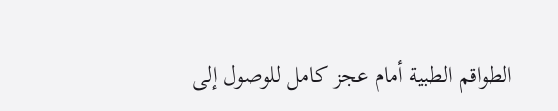الطواقم الطبية أمام عجز كامل للوصول إلى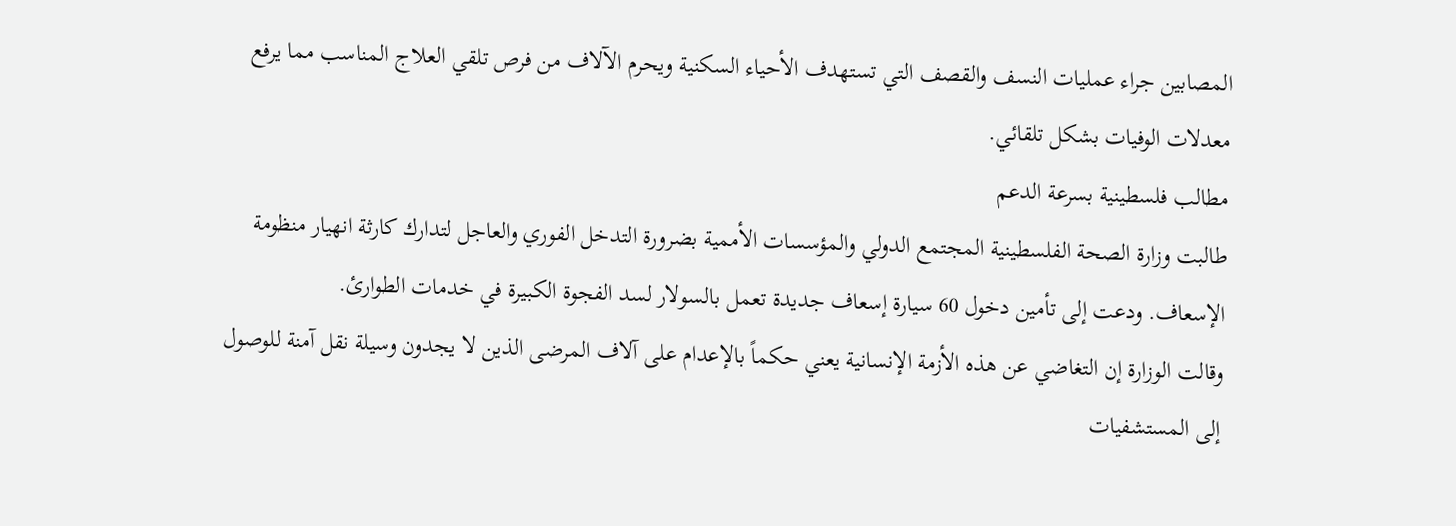المصابين جراء عمليات النسف والقصف التي تستهدف الأحياء السكنية ويحرم الآلاف من فرص تلقي العلاج المناسب مما يرفع معدلات الوفيات بشكل تلقائي.
مطالب فلسطينية بسرعة الدعم
طالبت وزارة الصحة الفلسطينية المجتمع الدولي والمؤسسات الأممية بضرورة التدخل الفوري والعاجل لتدارك كارثة انهيار منظومة الإسعاف. ودعت إلى تأمين دخول 60 سيارة إسعاف جديدة تعمل بالسولار لسد الفجوة الكبيرة في خدمات الطوارئ.
وقالت الوزارة إن التغاضي عن هذه الأزمة الإنسانية يعني حكماً بالإعدام على آلاف المرضى الذين لا يجدون وسيلة نقل آمنة للوصول إلى المستشفيات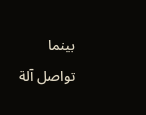بينما تواصل آلة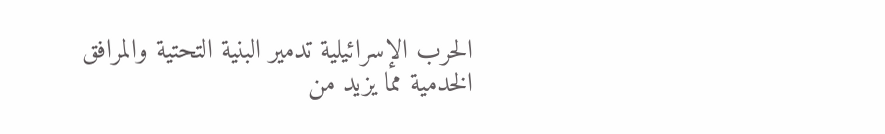الحرب الإسرائيلية تدمير البنية التحتية والمرافق الخدمية مما يزيد من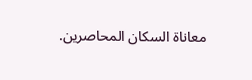معاناة السكان المحاصرين.